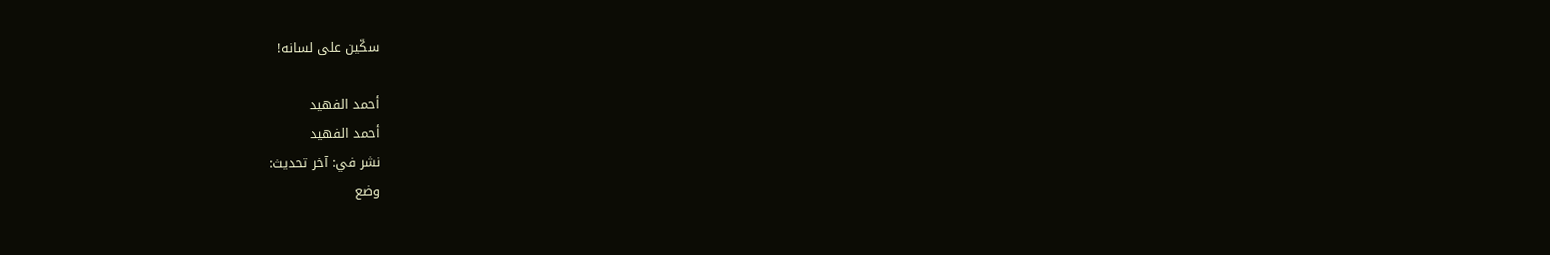سكّين على لسانه!

أحمد الفهيد
أحمد الفهيد
نشر في: آخر تحديث:
وضع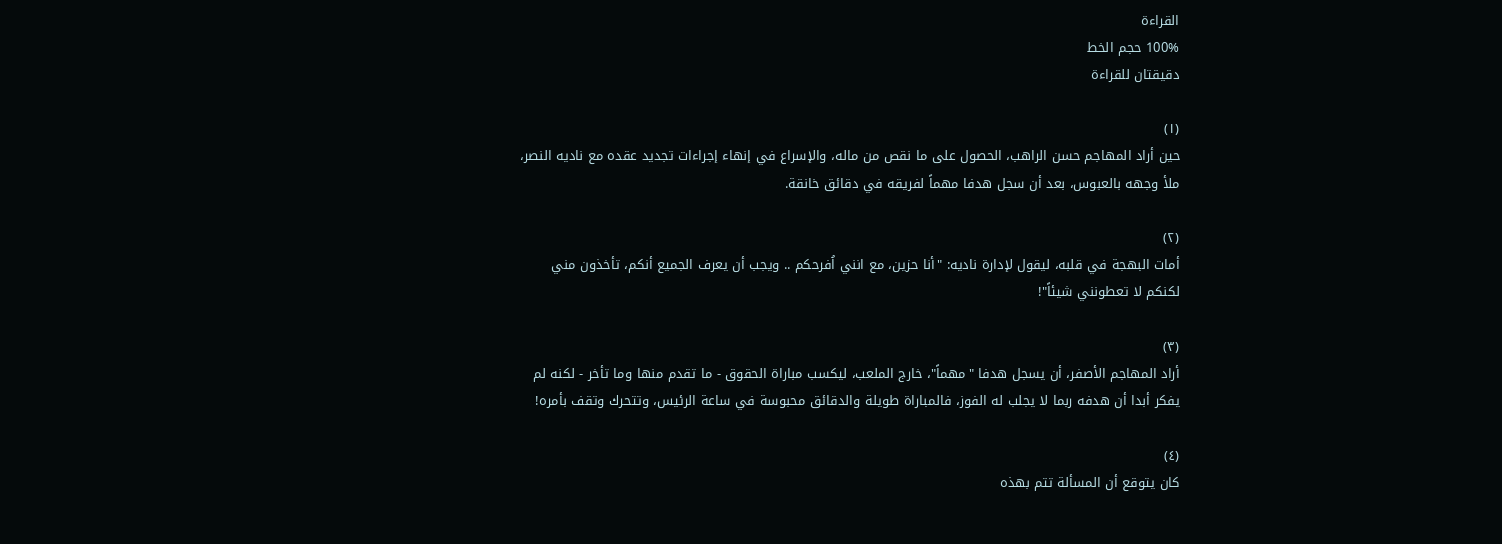القراءة
100% حجم الخط
دقيقتان للقراءة

(١)
حين أراد المهاجم حسن الراهب، الحصول على ما نقص من ماله، والإسراع في إنهاء إجراءات تجديد عقده مع ناديه النصر، ملأ وجهه بالعبوس، بعد أن سجل هدفا مهماً لفريقه في دقائق خانقة.

(٢)
أمات البهجة في قلبه، ليقول لإدارة ناديه: "أنا حزين، مع انني اُفرحكم .. ويجب أن يعرف الجميع أنكم، تأخذون مني لكنكم لا تعطونني شيئاً"!

(٣)
أراد المهاجم الأصفر، أن يسجل هدفا "مهماً"، خارج الملعب، ليكسب مباراة الحقوق - ما تقدم منها وما تأخر - لكنه لم يفكر أبدا أن هدفه ربما لا يجلب له الفوز، فالمباراة طويلة والدقائق محبوسة في ساعة الرئيس، وتتحرك وتقف بأمره!

(٤)
كان يتوقع أن المسألة تتم بهذه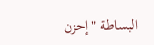البساطة "إحزن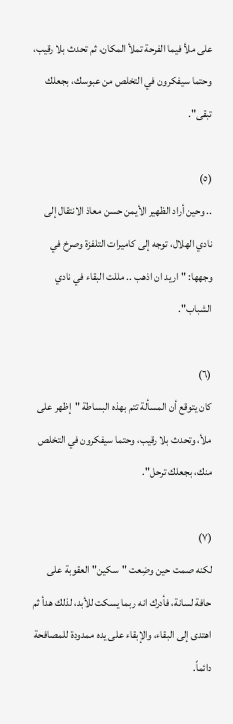على ملأ فيما الفرحة تملأ المكان، ثم تحدث بلا رقيب، وحتما سيفكرون في التخلص من عبوسك، بجعلك تبقى".

(٥)
.. وحين أراد الظهير الأيمن حسن معاذ الانتقال إلى نادي الهلال، توجه إلى كاميرات التلفزة وصرخ في وجهها: "اريد ان اذهب .. مللت البقاء في نادي الشباب".

(٦)
كان يتوقع أن المسألة تتم بهذه البساطة "إظهر على ملأ، وتحدث بلا رقيب، وحتما سيفكرون في التخلص منك، بجعلك ترحل".

(٧)
لكنه صمت حين وضِعت "سكين" العقوبة على حافة لسانة، فأدرك انه ربما يسكت للأبد، لذلك هدأ ثم اهتدى إلى البقاء، والإبقاء على يده ممدودة للمصافحة دائماً.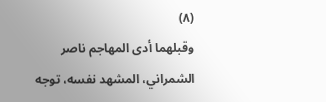(٨)
وقبلهما أدى المهاجم ناصر الشمراني، المشهد نفسه، توجه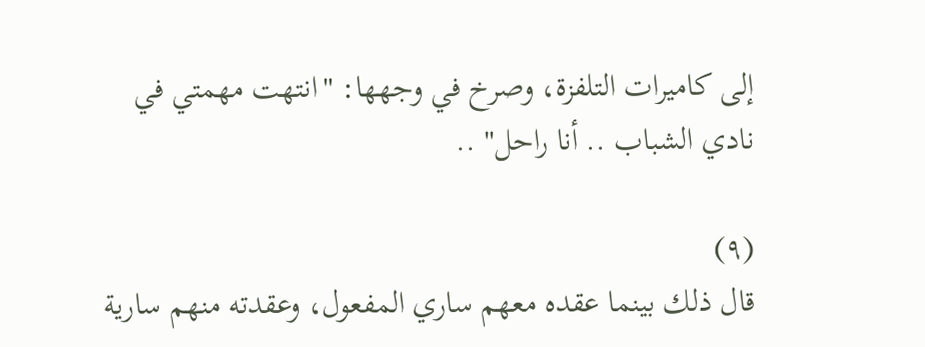إلى كاميرات التلفزة، وصرخ في وجهها: "انتهت مهمتي في نادي الشباب .. أنا راحل" ..

(٩)
قال ذلك بينما عقده معهم ساري المفعول، وعقدته منهم سارية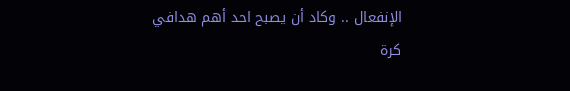الإنفعال .. وكاد أن يصبح احد أهم هدافي كرة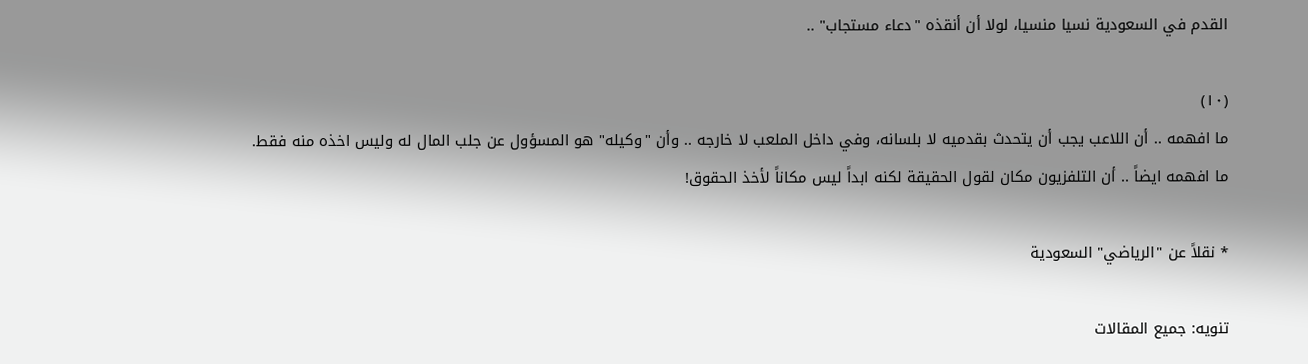القدم في السعودية نسيا منسيا، لولا أن أنقذه "دعاء مستجاب" ..

(١٠)
ما افهمه .. أن اللاعب يجب أن يتحدث بقدميه لا بلسانه، وفي داخل الملعب لا خارجه .. وأن "وكيله" هو المسؤول عن جلب المال له وليس اخذه منه فقط.
ما افهمه ايضاً .. أن التلفزيون مكان لقول الحقيقة لكنه ابداً ليس مكاناً لأخذ الحقوق!

* نقلاً عن "الرياضي" السعودية

تنويه: جميع المقالات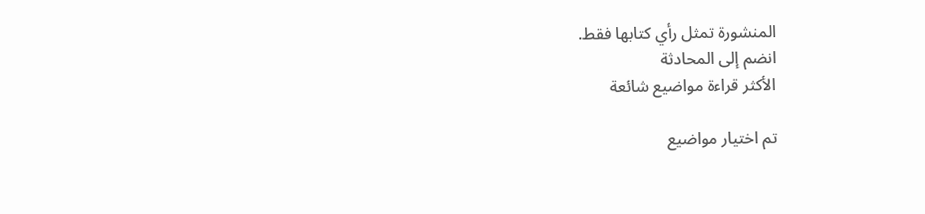المنشورة تمثل رأي كتابها فقط.
انضم إلى المحادثة
الأكثر قراءة مواضيع شائعة

تم اختيار مواضيع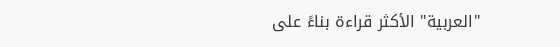"العربية" الأكثر قراءة بناءً على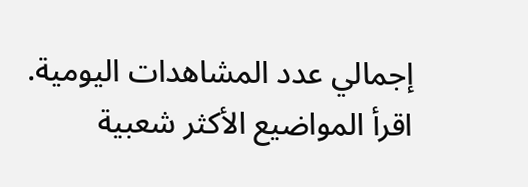إجمالي عدد المشاهدات اليومية. اقرأ المواضيع الأكثر شعبية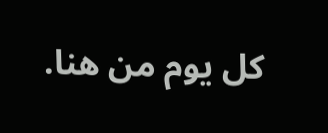كل يوم من هنا.